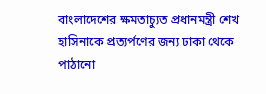বাংলাদেশের ক্ষমতাচ্যুত প্রধানমন্ত্রী শেখ হাসিনাকে প্রত্যর্পণের জন্য ঢাকা থেকে পাঠানো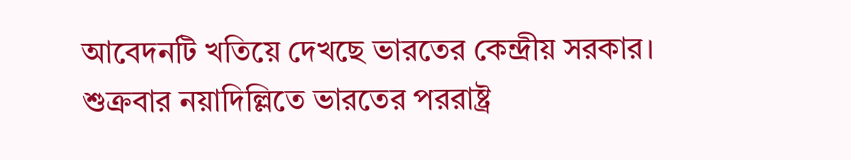আবেদনটি খতিয়ে দেখছে ভারতের কেন্দ্রীয় সরকার।
শুক্রবার নয়াদিল্লিতে ভারতের পররাষ্ট্র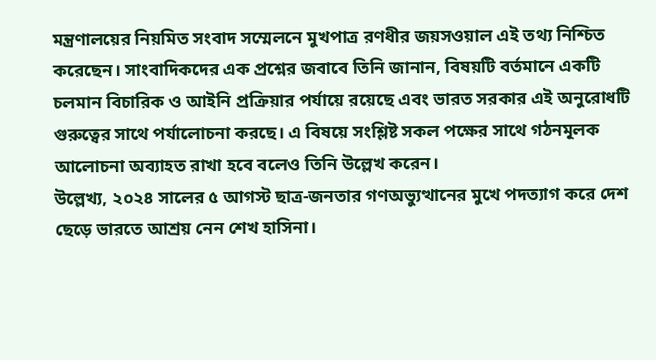মন্ত্রণালয়ের নিয়মিত সংবাদ সম্মেলনে মুখপাত্র রণধীর জয়সওয়াল এই তথ্য নিশ্চিত করেছেন। সাংবাদিকদের এক প্রশ্নের জবাবে তিনি জানান, বিষয়টি বর্তমানে একটি চলমান বিচারিক ও আইনি প্রক্রিয়ার পর্যায়ে রয়েছে এবং ভারত সরকার এই অনুরোধটি গুরুত্বের সাথে পর্যালোচনা করছে। এ বিষয়ে সংশ্লিষ্ট সকল পক্ষের সাথে গঠনমূলক আলোচনা অব্যাহত রাখা হবে বলেও তিনি উল্লেখ করেন।
উল্লেখ্য, ২০২৪ সালের ৫ আগস্ট ছাত্র-জনতার গণঅভ্যুত্থানের মুখে পদত্যাগ করে দেশ ছেড়ে ভারতে আশ্রয় নেন শেখ হাসিনা।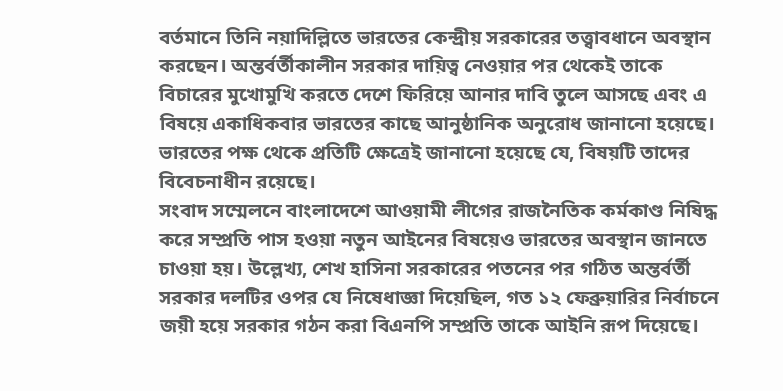বর্তমানে তিনি নয়াদিল্লিতে ভারতের কেন্দ্রীয় সরকারের তত্ত্বাবধানে অবস্থান করছেন। অন্তর্বর্তীকালীন সরকার দায়িত্ব নেওয়ার পর থেকেই তাকে বিচারের মুখোমুখি করতে দেশে ফিরিয়ে আনার দাবি তুলে আসছে এবং এ বিষয়ে একাধিকবার ভারতের কাছে আনুষ্ঠানিক অনুরোধ জানানো হয়েছে। ভারতের পক্ষ থেকে প্রতিটি ক্ষেত্রেই জানানো হয়েছে যে, বিষয়টি তাদের বিবেচনাধীন রয়েছে।
সংবাদ সম্মেলনে বাংলাদেশে আওয়ামী লীগের রাজনৈতিক কর্মকাণ্ড নিষিদ্ধ করে সম্প্রতি পাস হওয়া নতুন আইনের বিষয়েও ভারতের অবস্থান জানতে চাওয়া হয়। উল্লেখ্য, শেখ হাসিনা সরকারের পতনের পর গঠিত অন্তর্বর্তী সরকার দলটির ওপর যে নিষেধাজ্ঞা দিয়েছিল, গত ১২ ফেব্রুয়ারির নির্বাচনে জয়ী হয়ে সরকার গঠন করা বিএনপি সম্প্রতি তাকে আইনি রূপ দিয়েছে।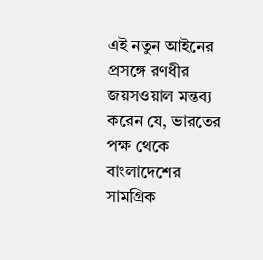এই নতুন আইনের প্রসঙ্গে রণধীর জয়সওয়াল মন্তব্য করেন যে, ভারতের পক্ষ থেকে বাংলাদেশের সামগ্রিক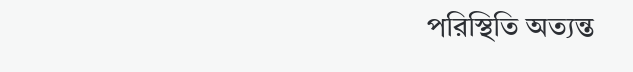পরিস্থিতি অত্যন্ত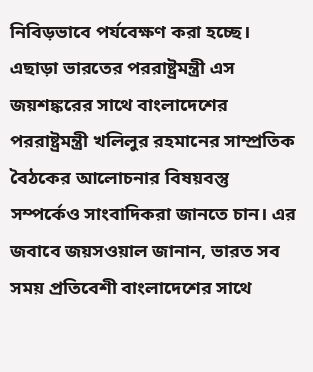নিবিড়ভাবে পর্যবেক্ষণ করা হচ্ছে।
এছাড়া ভারতের পররাষ্ট্রমন্ত্রী এস জয়শঙ্করের সাথে বাংলাদেশের পররাষ্ট্রমন্ত্রী খলিলুর রহমানের সাম্প্রতিক বৈঠকের আলোচনার বিষয়বস্তু সম্পর্কেও সাংবাদিকরা জানতে চান। এর জবাবে জয়সওয়াল জানান, ভারত সব সময় প্রতিবেশী বাংলাদেশের সাথে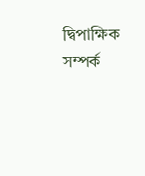দ্বিপাক্ষিক সম্পর্ক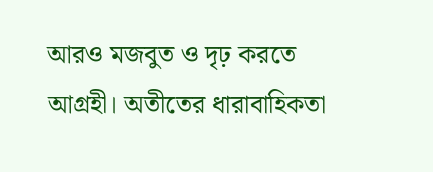আরও মজবুত ও দৃঢ় করতে আগ্রহী। অতীতের ধারাবাহিকতা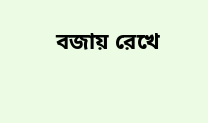বজায় রেখে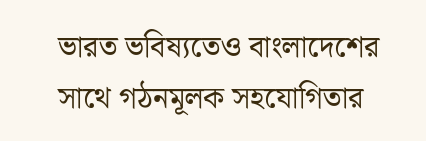ভারত ভবিষ্যতেও বাংলাদেশের সাথে গঠনমূলক সহযোগিতার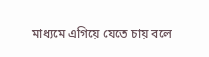মাধ্যমে এগিয়ে যেতে চায় বলে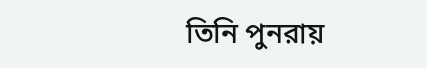তিনি পুনরায়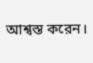আশ্বস্ত করেন।